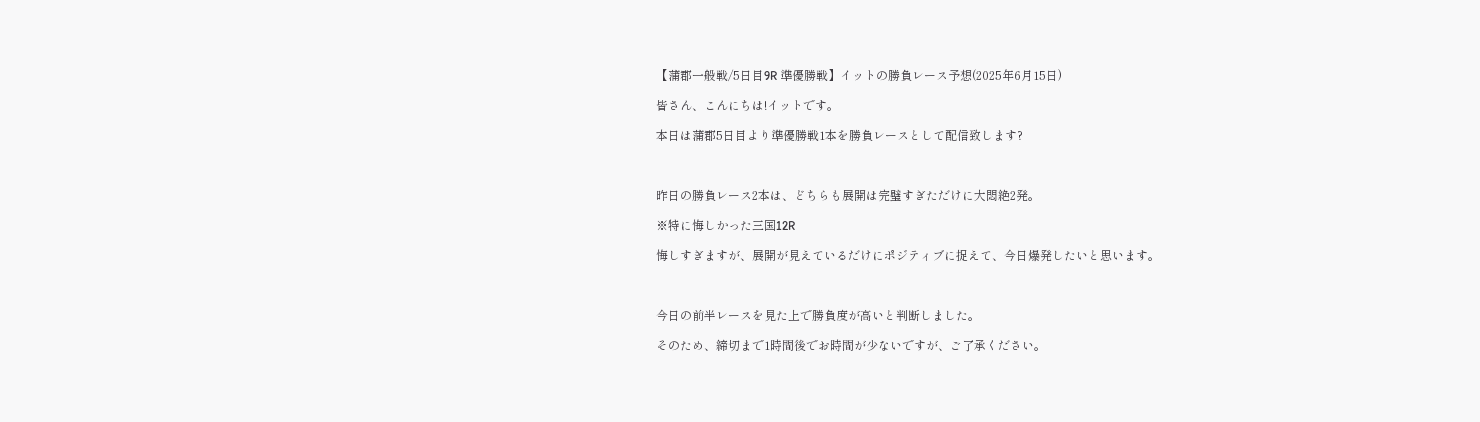【蒲郡一般戦/5日目9R 準優勝戦】イットの勝負レース予想(2025年6月15日)

皆さん、こんにちは!イットです。

本日は蒲郡5日目より準優勝戦1本を勝負レースとして配信致します?



昨日の勝負レース2本は、どちらも展開は完璧すぎただけに大悶絶2発。

※特に悔しかった三国12R

悔しすぎますが、展開が見えているだけにポジティブに捉えて、今日爆発したいと思います。



今日の前半レースを見た上で勝負度が高いと判断しました。

そのため、締切まで1時間後でお時間が少ないですが、ご了承ください。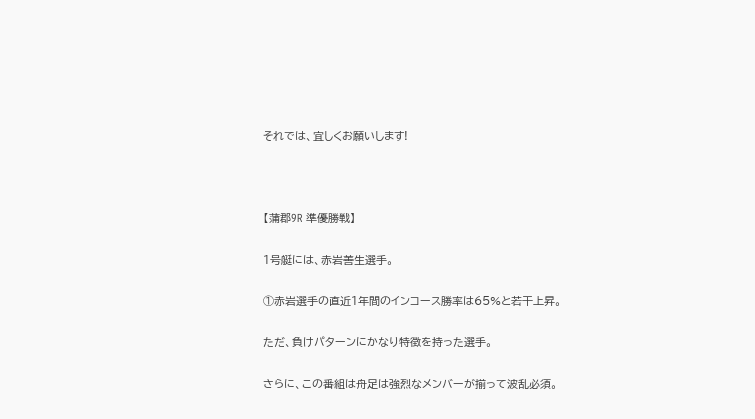それでは、宜しくお願いします!



【蒲郡9R 準優勝戦】

1号艇には、赤岩善生選手。

①赤岩選手の直近1年間のインコース勝率は65%と若干上昇。

ただ、負けパターンにかなり特徴を持った選手。

さらに、この番組は舟足は強烈なメンバーが揃って波乱必須。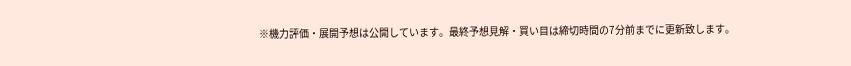※機力評価・展開予想は公開しています。最終予想見解・買い目は締切時間の7分前までに更新致します。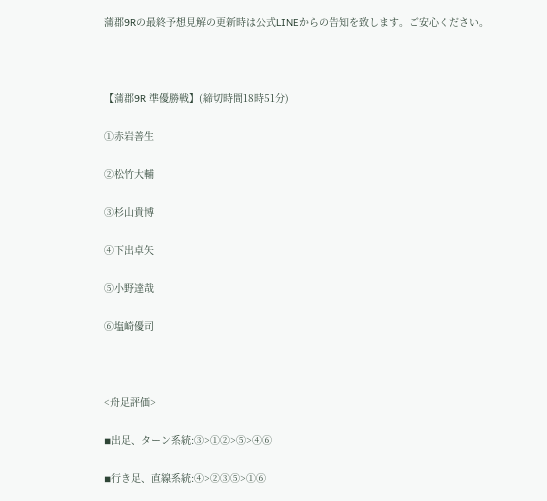蒲郡9Rの最終予想見解の更新時は公式LINEからの告知を致します。ご安心ください。



【蒲郡9R 準優勝戦】(締切時間18時51分)

①赤岩善生

②松竹大輔

③杉山貴博

④下出卓矢

⑤小野達哉

⑥塩崎優司



<舟足評価>

◾出足、ターン系統:③>①②>⑤>④⑥

◾行き足、直線系統:④>②③⑤>①⑥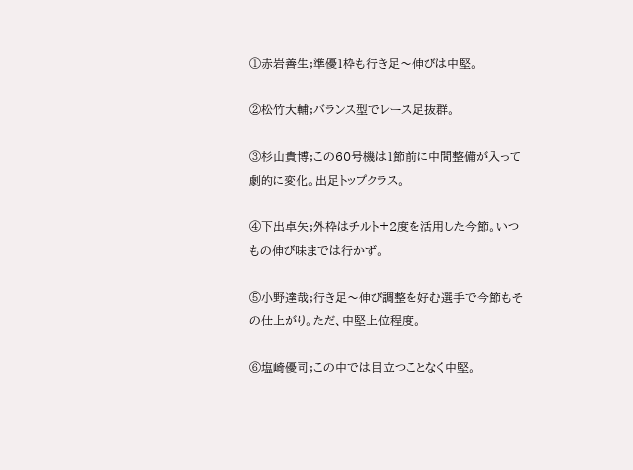①赤岩善生;準優1枠も行き足〜伸びは中堅。

②松竹大輔;バランス型でレース足抜群。

③杉山貴博;この60号機は1節前に中間整備が入って劇的に変化。出足トップクラス。

④下出卓矢;外枠はチルト+2度を活用した今節。いつもの伸び味までは行かず。

⑤小野達哉;行き足〜伸び調整を好む選手で今節もその仕上がり。ただ、中堅上位程度。

⑥塩崎優司;この中では目立つことなく中堅。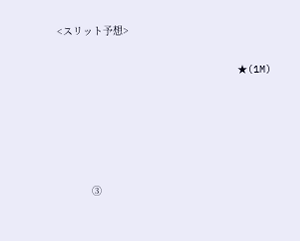<スリット予想>

                              ★(1M)





           ③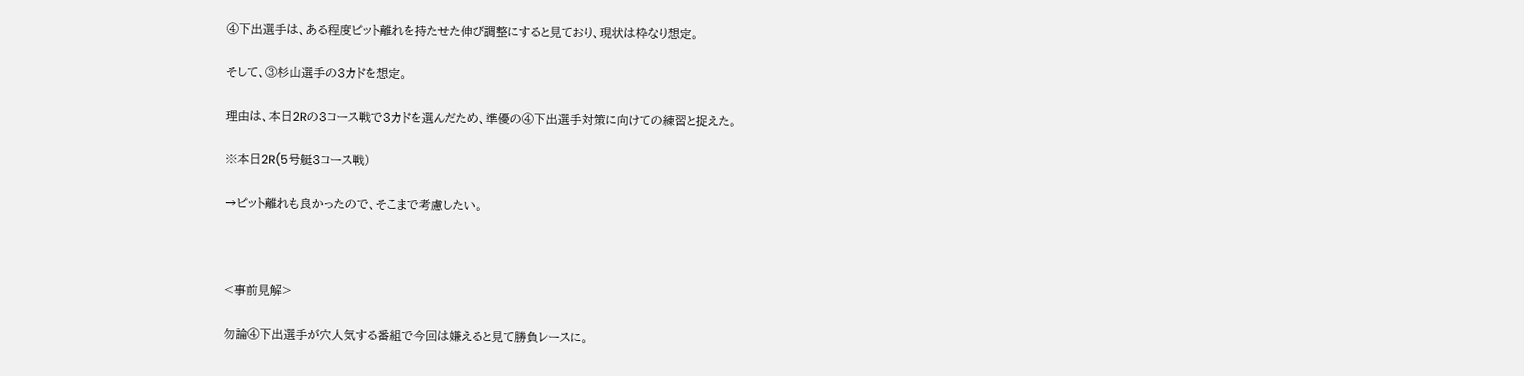④下出選手は、ある程度ピット離れを持たせた伸び調整にすると見ており、現状は枠なり想定。

そして、③杉山選手の3カドを想定。

理由は、本日2Rの3コース戦で3カドを選んだため、準優の④下出選手対策に向けての練習と捉えた。

※本日2R(5号艇3コース戦)

→ピット離れも良かったので、そこまで考慮したい。



<事前見解>

勿論④下出選手が穴人気する番組で今回は嫌えると見て勝負レースに。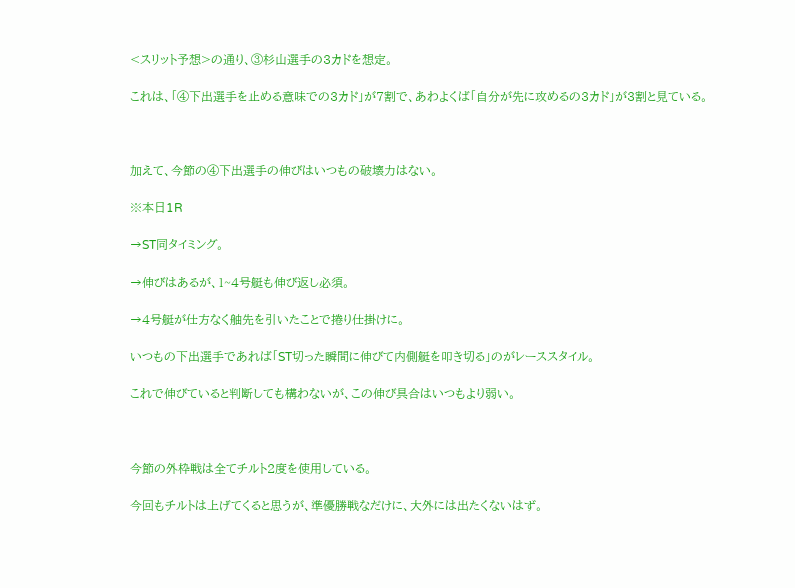<スリット予想>の通り、③杉山選手の3カドを想定。

これは、「④下出選手を止める意味での3カド」が7割で、あわよくば「自分が先に攻めるの3カド」が3割と見ている。



加えて、今節の④下出選手の伸びはいつもの破壊力はない。

※本日1R

→ST同タイミング。

→伸びはあるが、1~4号艇も伸び返し必須。

→4号艇が仕方なく舳先を引いたことで捲り仕掛けに。

いつもの下出選手であれば「ST切った瞬間に伸びて内側艇を叩き切る」のがレーススタイル。

これで伸びていると判断しても構わないが、この伸び具合はいつもより弱い。



今節の外枠戦は全てチルト2度を使用している。

今回もチルトは上げてくると思うが、準優勝戦なだけに、大外には出たくないはず。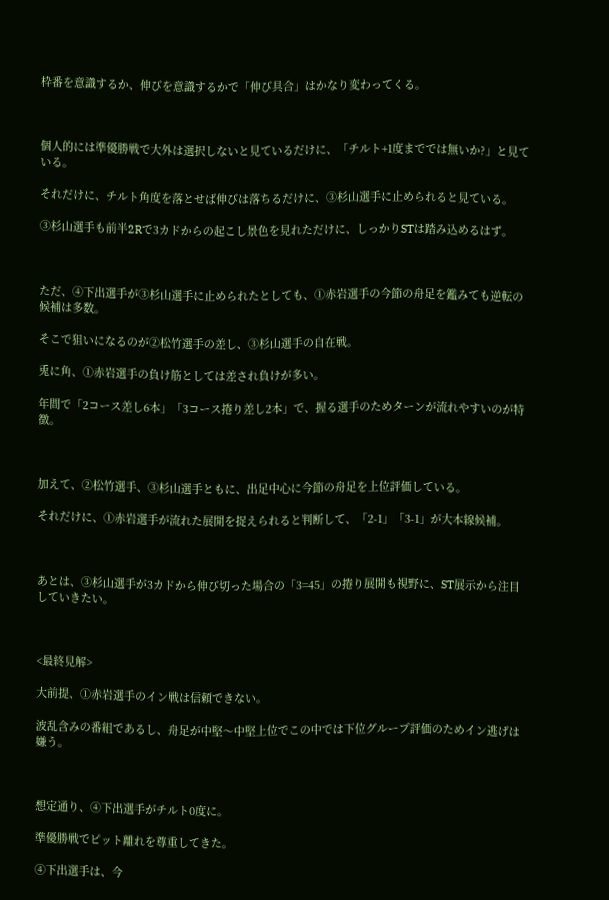枠番を意識するか、伸びを意識するかで「伸び具合」はかなり変わってくる。



個人的には準優勝戦で大外は選択しないと見ているだけに、「チルト+1度まででは無いか?」と見ている。

それだけに、チルト角度を落とせば伸びは落ちるだけに、③杉山選手に止められると見ている。

③杉山選手も前半2Rで3カドからの起こし景色を見れただけに、しっかりSTは踏み込めるはず。



ただ、④下出選手が③杉山選手に止められたとしても、①赤岩選手の今節の舟足を鑑みても逆転の候補は多数。

そこで狙いになるのが②松竹選手の差し、③杉山選手の自在戦。

兎に角、①赤岩選手の負け筋としては差され負けが多い。

年間で「2コース差し6本」「3コース捲り差し2本」で、握る選手のためターンが流れやすいのが特徴。



加えて、②松竹選手、③杉山選手ともに、出足中心に今節の舟足を上位評価している。

それだけに、①赤岩選手が流れた展開を捉えられると判断して、「2-1」「3-1」が大本線候補。



あとは、③杉山選手が3カドから伸び切った場合の「3=45」の捲り展開も視野に、ST展示から注目していきたい。



<最終見解>

大前提、①赤岩選手のイン戦は信頼できない。

波乱含みの番組であるし、舟足が中堅〜中堅上位でこの中では下位グループ評価のためイン逃げは嫌う。



想定通り、④下出選手がチルト0度に。

準優勝戦でピット離れを尊重してきた。

④下出選手は、今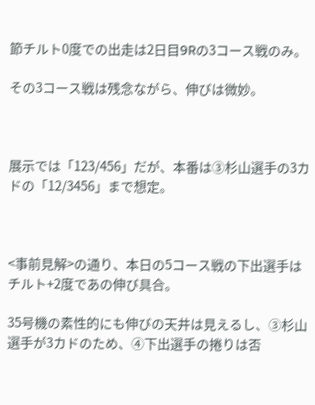節チルト0度での出走は2日目9Rの3コース戦のみ。

その3コース戦は残念ながら、伸びは微妙。



展示では「123/456」だが、本番は③杉山選手の3カドの「12/3456」まで想定。



<事前見解>の通り、本日の5コース戦の下出選手はチルト+2度であの伸び具合。

35号機の素性的にも伸びの天井は見えるし、③杉山選手が3カドのため、④下出選手の捲りは否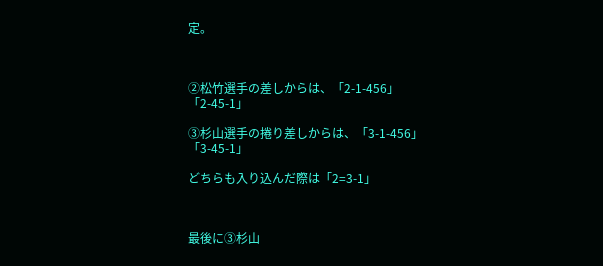定。



②松竹選手の差しからは、「2-1-456」「2-45-1」

③杉山選手の捲り差しからは、「3-1-456」「3-45-1」

どちらも入り込んだ際は「2=3-1」



最後に③杉山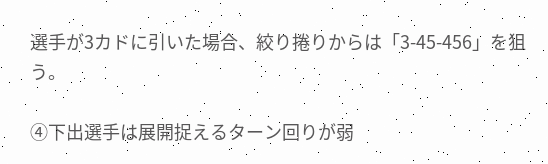選手が3カドに引いた場合、絞り捲りからは「3-45-456」を狙う。

④下出選手は展開捉えるターン回りが弱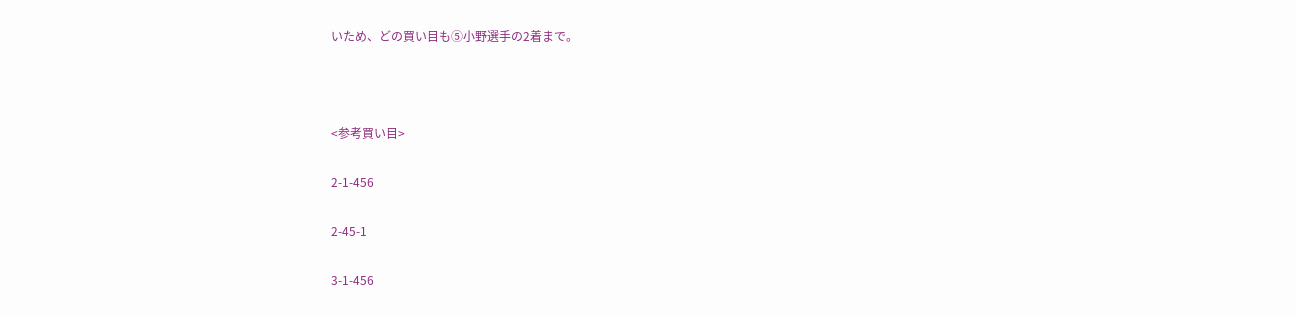いため、どの買い目も⑤小野選手の2着まで。



<参考買い目>

2-1-456

2-45-1

3-1-456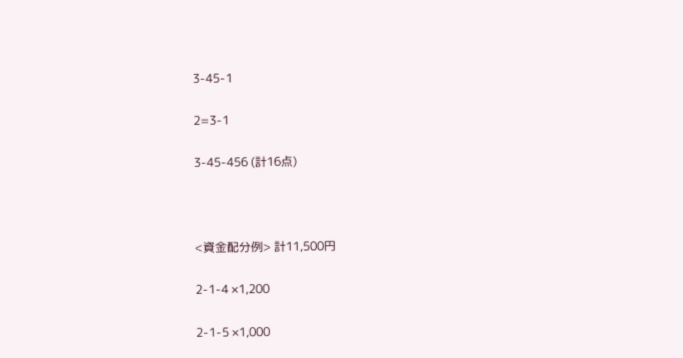3-45-1

2=3-1

3-45-456 (計16点)



<資金配分例> 計11,500円

2-1-4 ×1,200

2-1-5 ×1,000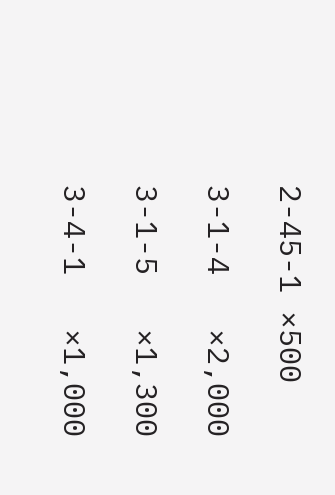2-45-1 ×500

3-1-4   ×2,000

3-1-5   ×1,300

3-4-1   ×1,000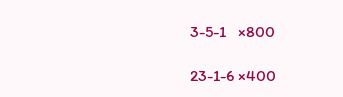3-5-1   ×800

23-1-6 ×400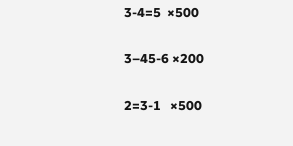3-4=5  ×500

3–45-6 ×200

2=3-1   ×500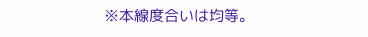※本線度合いは均等。